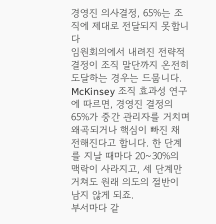경영진 의사결정, 65%는 조직에 제대로 전달되지 못합니다
임원회의에서 내려진 전략적 결정이 조직 말단까지 온전히 도달하는 경우는 드뭅니다. McKinsey 조직 효과성 연구에 따르면, 경영진 결정의 65%가 중간 관리자를 거치며 왜곡되거나 핵심이 빠진 채 전해진다고 합니다. 한 단계를 지날 때마다 20~30%의 맥락이 사라지고, 세 단계만 거쳐도 원래 의도의 절반이 남지 않게 되죠.
부서마다 같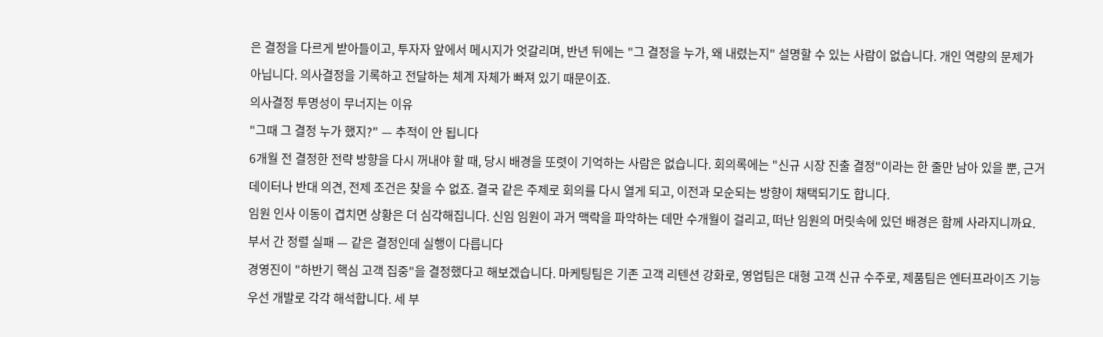은 결정을 다르게 받아들이고, 투자자 앞에서 메시지가 엇갈리며, 반년 뒤에는 "그 결정을 누가, 왜 내렸는지" 설명할 수 있는 사람이 없습니다. 개인 역량의 문제가 아닙니다. 의사결정을 기록하고 전달하는 체계 자체가 빠져 있기 때문이죠.
의사결정 투명성이 무너지는 이유
"그때 그 결정 누가 했지?" — 추적이 안 됩니다
6개월 전 결정한 전략 방향을 다시 꺼내야 할 때, 당시 배경을 또렷이 기억하는 사람은 없습니다. 회의록에는 "신규 시장 진출 결정"이라는 한 줄만 남아 있을 뿐, 근거 데이터나 반대 의견, 전제 조건은 찾을 수 없죠. 결국 같은 주제로 회의를 다시 열게 되고, 이전과 모순되는 방향이 채택되기도 합니다.
임원 인사 이동이 겹치면 상황은 더 심각해집니다. 신임 임원이 과거 맥락을 파악하는 데만 수개월이 걸리고, 떠난 임원의 머릿속에 있던 배경은 함께 사라지니까요.
부서 간 정렬 실패 — 같은 결정인데 실행이 다릅니다
경영진이 "하반기 핵심 고객 집중"을 결정했다고 해보겠습니다. 마케팅팀은 기존 고객 리텐션 강화로, 영업팀은 대형 고객 신규 수주로, 제품팀은 엔터프라이즈 기능 우선 개발로 각각 해석합니다. 세 부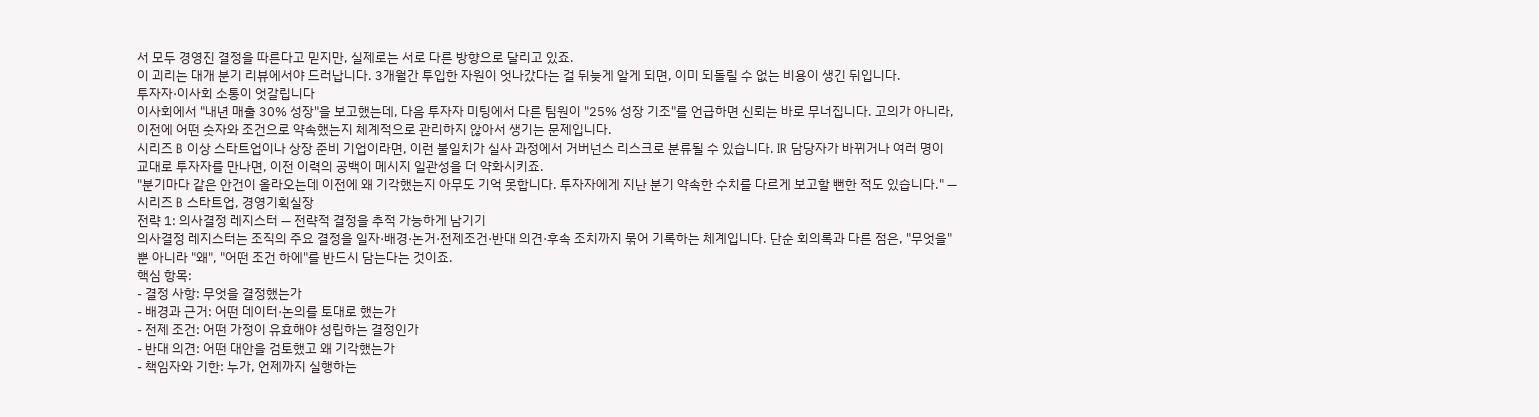서 모두 경영진 결정을 따른다고 믿지만, 실제로는 서로 다른 방향으로 달리고 있죠.
이 괴리는 대개 분기 리뷰에서야 드러납니다. 3개월간 투입한 자원이 엇나갔다는 걸 뒤늦게 알게 되면, 이미 되돌릴 수 없는 비용이 생긴 뒤입니다.
투자자·이사회 소통이 엇갈립니다
이사회에서 "내년 매출 30% 성장"을 보고했는데, 다음 투자자 미팅에서 다른 팀원이 "25% 성장 기조"를 언급하면 신뢰는 바로 무너집니다. 고의가 아니라, 이전에 어떤 숫자와 조건으로 약속했는지 체계적으로 관리하지 않아서 생기는 문제입니다.
시리즈 B 이상 스타트업이나 상장 준비 기업이라면, 이런 불일치가 실사 과정에서 거버넌스 리스크로 분류될 수 있습니다. IR 담당자가 바뀌거나 여러 명이 교대로 투자자를 만나면, 이전 이력의 공백이 메시지 일관성을 더 약화시키죠.
"분기마다 같은 안건이 올라오는데 이전에 왜 기각했는지 아무도 기억 못합니다. 투자자에게 지난 분기 약속한 수치를 다르게 보고할 뻔한 적도 있습니다." — 시리즈 B 스타트업, 경영기획실장
전략 1: 의사결정 레지스터 — 전략적 결정을 추적 가능하게 남기기
의사결정 레지스터는 조직의 주요 결정을 일자·배경·논거·전제조건·반대 의견·후속 조치까지 묶어 기록하는 체계입니다. 단순 회의록과 다른 점은, "무엇을" 뿐 아니라 "왜", "어떤 조건 하에"를 반드시 담는다는 것이죠.
핵심 항목:
- 결정 사항: 무엇을 결정했는가
- 배경과 근거: 어떤 데이터·논의를 토대로 했는가
- 전제 조건: 어떤 가정이 유효해야 성립하는 결정인가
- 반대 의견: 어떤 대안을 검토했고 왜 기각했는가
- 책임자와 기한: 누가, 언제까지 실행하는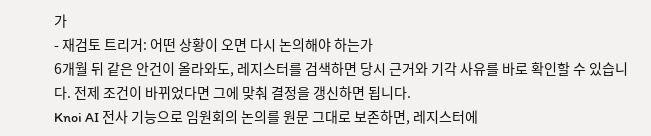가
- 재검토 트리거: 어떤 상황이 오면 다시 논의해야 하는가
6개월 뒤 같은 안건이 올라와도, 레지스터를 검색하면 당시 근거와 기각 사유를 바로 확인할 수 있습니다. 전제 조건이 바뀌었다면 그에 맞춰 결정을 갱신하면 됩니다.
Knoi AI 전사 기능으로 임원회의 논의를 원문 그대로 보존하면, 레지스터에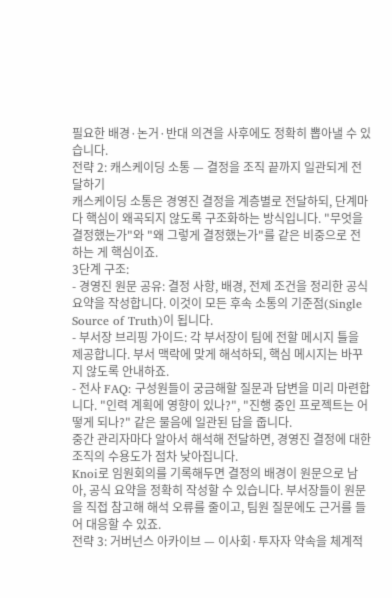필요한 배경·논거·반대 의견을 사후에도 정확히 뽑아낼 수 있습니다.
전략 2: 캐스케이딩 소통 — 결정을 조직 끝까지 일관되게 전달하기
캐스케이딩 소통은 경영진 결정을 계층별로 전달하되, 단계마다 핵심이 왜곡되지 않도록 구조화하는 방식입니다. "무엇을 결정했는가"와 "왜 그렇게 결정했는가"를 같은 비중으로 전하는 게 핵심이죠.
3단계 구조:
- 경영진 원문 공유: 결정 사항, 배경, 전제 조건을 정리한 공식 요약을 작성합니다. 이것이 모든 후속 소통의 기준점(Single Source of Truth)이 됩니다.
- 부서장 브리핑 가이드: 각 부서장이 팀에 전할 메시지 틀을 제공합니다. 부서 맥락에 맞게 해석하되, 핵심 메시지는 바꾸지 않도록 안내하죠.
- 전사 FAQ: 구성원들이 궁금해할 질문과 답변을 미리 마련합니다. "인력 계획에 영향이 있나?", "진행 중인 프로젝트는 어떻게 되나?" 같은 물음에 일관된 답을 줍니다.
중간 관리자마다 알아서 해석해 전달하면, 경영진 결정에 대한 조직의 수용도가 점차 낮아집니다.
Knoi로 임원회의를 기록해두면 결정의 배경이 원문으로 남아, 공식 요약을 정확히 작성할 수 있습니다. 부서장들이 원문을 직접 참고해 해석 오류를 줄이고, 팀원 질문에도 근거를 들어 대응할 수 있죠.
전략 3: 거버넌스 아카이브 — 이사회·투자자 약속을 체계적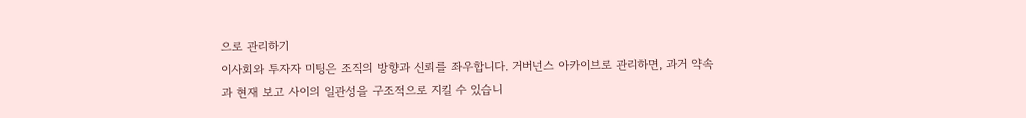으로 관리하기
이사회와 투자자 미팅은 조직의 방향과 신뢰를 좌우합니다. 거버넌스 아카이브로 관리하면, 과거 약속과 현재 보고 사이의 일관성을 구조적으로 지킬 수 있습니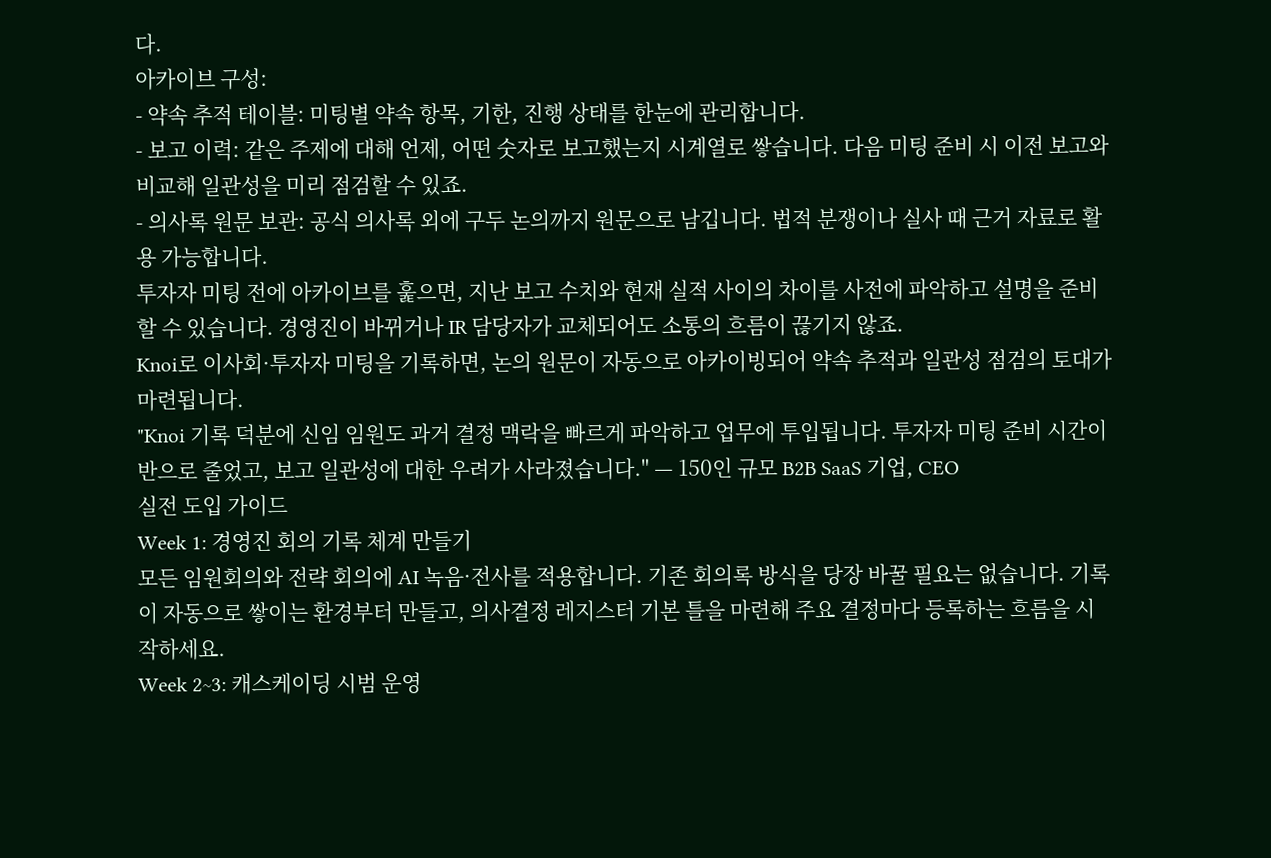다.
아카이브 구성:
- 약속 추적 테이블: 미팅별 약속 항목, 기한, 진행 상태를 한눈에 관리합니다.
- 보고 이력: 같은 주제에 대해 언제, 어떤 숫자로 보고했는지 시계열로 쌓습니다. 다음 미팅 준비 시 이전 보고와 비교해 일관성을 미리 점검할 수 있죠.
- 의사록 원문 보관: 공식 의사록 외에 구두 논의까지 원문으로 남깁니다. 법적 분쟁이나 실사 때 근거 자료로 활용 가능합니다.
투자자 미팅 전에 아카이브를 훑으면, 지난 보고 수치와 현재 실적 사이의 차이를 사전에 파악하고 설명을 준비할 수 있습니다. 경영진이 바뀌거나 IR 담당자가 교체되어도 소통의 흐름이 끊기지 않죠.
Knoi로 이사회·투자자 미팅을 기록하면, 논의 원문이 자동으로 아카이빙되어 약속 추적과 일관성 점검의 토대가 마련됩니다.
"Knoi 기록 덕분에 신임 임원도 과거 결정 맥락을 빠르게 파악하고 업무에 투입됩니다. 투자자 미팅 준비 시간이 반으로 줄었고, 보고 일관성에 대한 우려가 사라졌습니다." — 150인 규모 B2B SaaS 기업, CEO
실전 도입 가이드
Week 1: 경영진 회의 기록 체계 만들기
모든 임원회의와 전략 회의에 AI 녹음·전사를 적용합니다. 기존 회의록 방식을 당장 바꿀 필요는 없습니다. 기록이 자동으로 쌓이는 환경부터 만들고, 의사결정 레지스터 기본 틀을 마련해 주요 결정마다 등록하는 흐름을 시작하세요.
Week 2~3: 캐스케이딩 시범 운영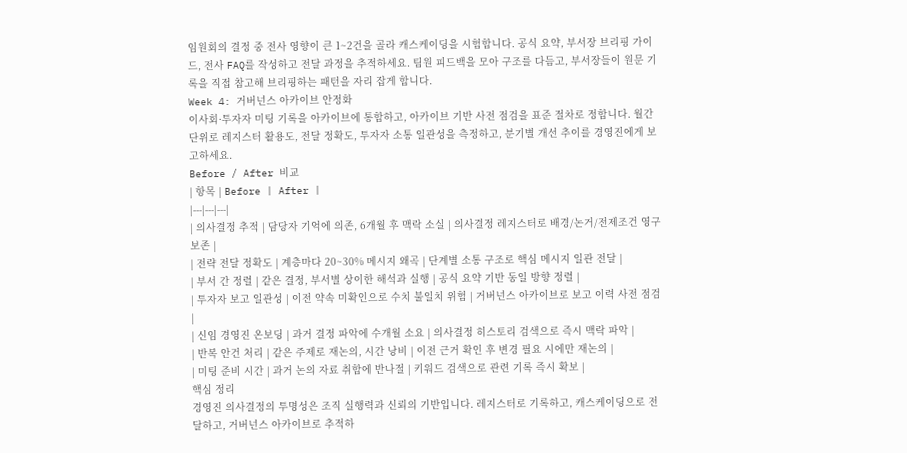임원회의 결정 중 전사 영향이 큰 1~2건을 골라 캐스케이딩을 시험합니다. 공식 요약, 부서장 브리핑 가이드, 전사 FAQ를 작성하고 전달 과정을 추적하세요. 팀원 피드백을 모아 구조를 다듬고, 부서장들이 원문 기록을 직접 참고해 브리핑하는 패턴을 자리 잡게 합니다.
Week 4: 거버넌스 아카이브 안정화
이사회·투자자 미팅 기록을 아카이브에 통합하고, 아카이브 기반 사전 점검을 표준 절차로 정합니다. 월간 단위로 레지스터 활용도, 전달 정확도, 투자자 소통 일관성을 측정하고, 분기별 개선 추이를 경영진에게 보고하세요.
Before / After 비교
| 항목 | Before | After |
|---|---|---|
| 의사결정 추적 | 담당자 기억에 의존, 6개월 후 맥락 소실 | 의사결정 레지스터로 배경/논거/전제조건 영구 보존 |
| 전략 전달 정확도 | 계층마다 20~30% 메시지 왜곡 | 단계별 소통 구조로 핵심 메시지 일관 전달 |
| 부서 간 정렬 | 같은 결정, 부서별 상이한 해석과 실행 | 공식 요약 기반 동일 방향 정렬 |
| 투자자 보고 일관성 | 이전 약속 미확인으로 수치 불일치 위험 | 거버넌스 아카이브로 보고 이력 사전 점검 |
| 신임 경영진 온보딩 | 과거 결정 파악에 수개월 소요 | 의사결정 히스토리 검색으로 즉시 맥락 파악 |
| 반복 안건 처리 | 같은 주제로 재논의, 시간 낭비 | 이전 근거 확인 후 변경 필요 시에만 재논의 |
| 미팅 준비 시간 | 과거 논의 자료 취합에 반나절 | 키워드 검색으로 관련 기록 즉시 확보 |
핵심 정리
경영진 의사결정의 투명성은 조직 실행력과 신뢰의 기반입니다. 레지스터로 기록하고, 캐스케이딩으로 전달하고, 거버넌스 아카이브로 추적하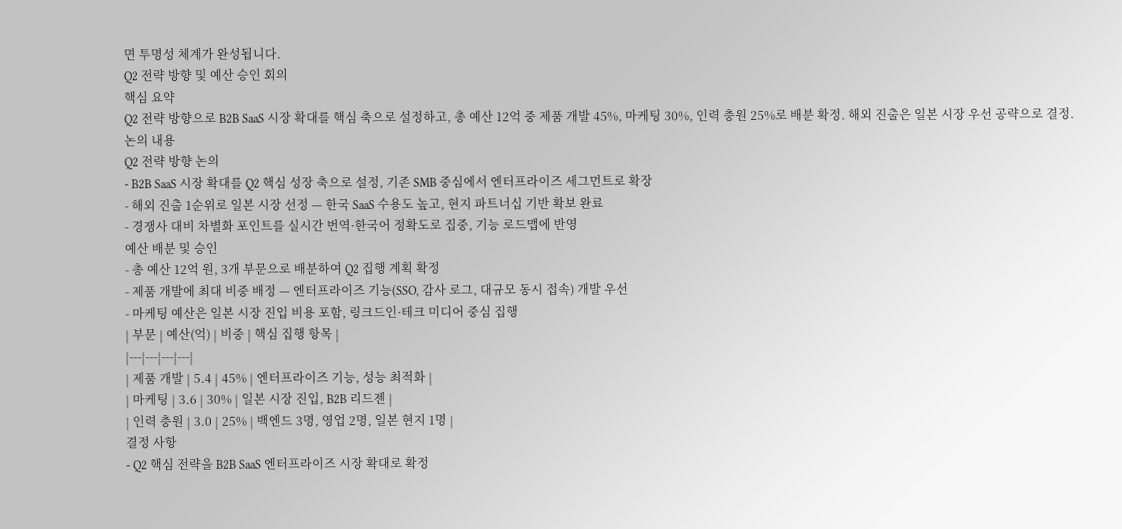면 투명성 체계가 완성됩니다.
Q2 전략 방향 및 예산 승인 회의
핵심 요약
Q2 전략 방향으로 B2B SaaS 시장 확대를 핵심 축으로 설정하고, 총 예산 12억 중 제품 개발 45%, 마케팅 30%, 인력 충원 25%로 배분 확정. 해외 진출은 일본 시장 우선 공략으로 결정.
논의 내용
Q2 전략 방향 논의
- B2B SaaS 시장 확대를 Q2 핵심 성장 축으로 설정, 기존 SMB 중심에서 엔터프라이즈 세그먼트로 확장
- 해외 진출 1순위로 일본 시장 선정 — 한국 SaaS 수용도 높고, 현지 파트너십 기반 확보 완료
- 경쟁사 대비 차별화 포인트를 실시간 번역·한국어 정확도로 집중, 기능 로드맵에 반영
예산 배분 및 승인
- 총 예산 12억 원, 3개 부문으로 배분하여 Q2 집행 계획 확정
- 제품 개발에 최대 비중 배정 — 엔터프라이즈 기능(SSO, 감사 로그, 대규모 동시 접속) 개발 우선
- 마케팅 예산은 일본 시장 진입 비용 포함, 링크드인·테크 미디어 중심 집행
| 부문 | 예산(억) | 비중 | 핵심 집행 항목 |
|---|---|---|---|
| 제품 개발 | 5.4 | 45% | 엔터프라이즈 기능, 성능 최적화 |
| 마케팅 | 3.6 | 30% | 일본 시장 진입, B2B 리드젠 |
| 인력 충원 | 3.0 | 25% | 백엔드 3명, 영업 2명, 일본 현지 1명 |
결정 사항
- Q2 핵심 전략을 B2B SaaS 엔터프라이즈 시장 확대로 확정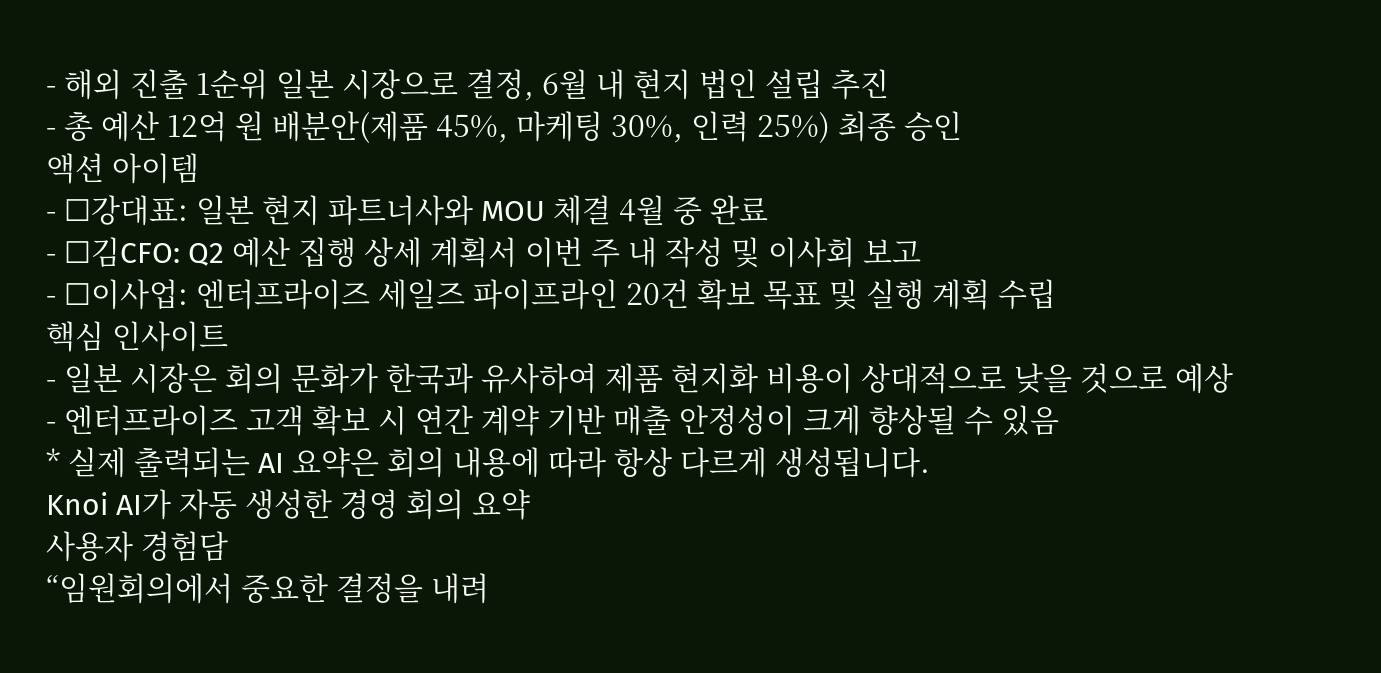- 해외 진출 1순위 일본 시장으로 결정, 6월 내 현지 법인 설립 추진
- 총 예산 12억 원 배분안(제품 45%, 마케팅 30%, 인력 25%) 최종 승인
액션 아이템
- ☐강대표: 일본 현지 파트너사와 MOU 체결 4월 중 완료
- ☐김CFO: Q2 예산 집행 상세 계획서 이번 주 내 작성 및 이사회 보고
- ☐이사업: 엔터프라이즈 세일즈 파이프라인 20건 확보 목표 및 실행 계획 수립
핵심 인사이트
- 일본 시장은 회의 문화가 한국과 유사하여 제품 현지화 비용이 상대적으로 낮을 것으로 예상
- 엔터프라이즈 고객 확보 시 연간 계약 기반 매출 안정성이 크게 향상될 수 있음
* 실제 출력되는 AI 요약은 회의 내용에 따라 항상 다르게 생성됩니다.
Knoi AI가 자동 생성한 경영 회의 요약
사용자 경험담
“임원회의에서 중요한 결정을 내려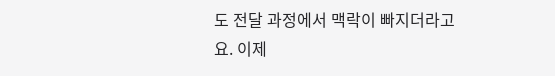도 전달 과정에서 맥락이 빠지더라고요. 이제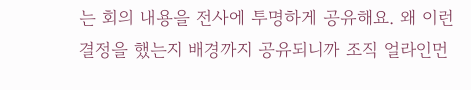는 회의 내용을 전사에 투명하게 공유해요. 왜 이런 결정을 했는지 배경까지 공유되니까 조직 얼라인먼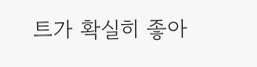트가 확실히 좋아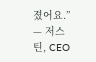졌어요.”
— 저스틴, CEO